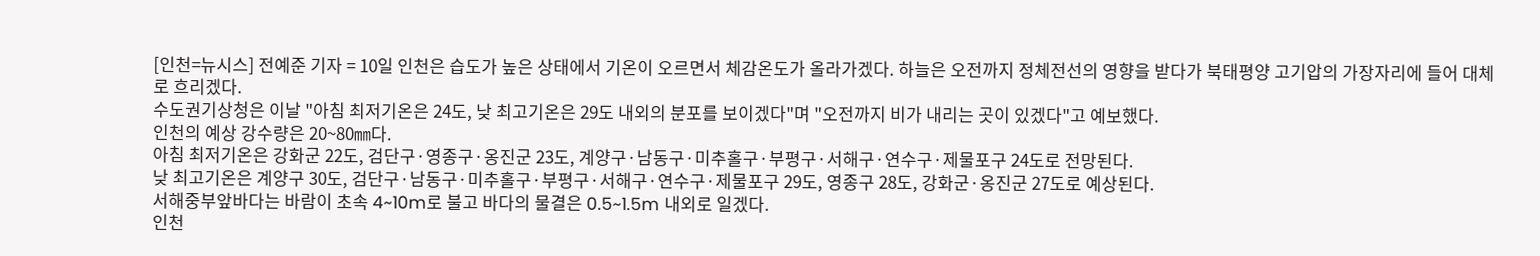[인천=뉴시스] 전예준 기자 = 10일 인천은 습도가 높은 상태에서 기온이 오르면서 체감온도가 올라가겠다. 하늘은 오전까지 정체전선의 영향을 받다가 북태평양 고기압의 가장자리에 들어 대체로 흐리겠다.
수도권기상청은 이날 "아침 최저기온은 24도, 낮 최고기온은 29도 내외의 분포를 보이겠다"며 "오전까지 비가 내리는 곳이 있겠다"고 예보했다.
인천의 예상 강수량은 20~80㎜다.
아침 최저기온은 강화군 22도, 검단구·영종구·옹진군 23도, 계양구·남동구·미추홀구·부평구·서해구·연수구·제물포구 24도로 전망된다.
낮 최고기온은 계양구 30도, 검단구·남동구·미추홀구·부평구·서해구·연수구·제물포구 29도, 영종구 28도, 강화군·옹진군 27도로 예상된다.
서해중부앞바다는 바람이 초속 4~10m로 불고 바다의 물결은 0.5~1.5m 내외로 일겠다.
인천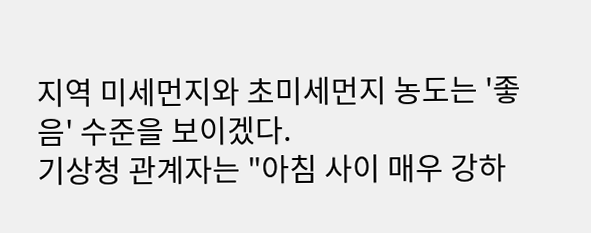지역 미세먼지와 초미세먼지 농도는 '좋음' 수준을 보이겠다.
기상청 관계자는 "아침 사이 매우 강하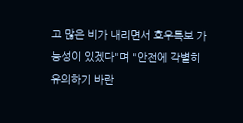고 많은 비가 내리면서 호우특보 가능성이 있겠다"며 "안전에 각별히 유의하기 바란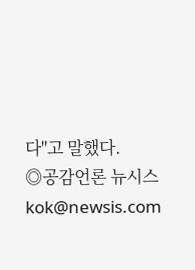다"고 말했다.
◎공감언론 뉴시스 kok@newsis.com